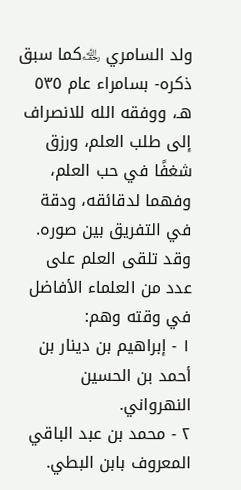ولد السامري ﵀كما سبق ذكره- بسامراء عام ٥٣٥ هـ، ووفقه الله للانصراف إلى طلب العلم، ورزق شغفًا في حب العلم، وفهما لدقائقه، ودقة في التفريق بين صوره.
وقد تلقى العلم على عدد من العلماء الأفاضل في وقته وهم:
١ - إبراهيم بن دينار بن أحمد بن الحسين النهرواني.
٢ - محمد بن عبد الباقي المعروف بابن البطي.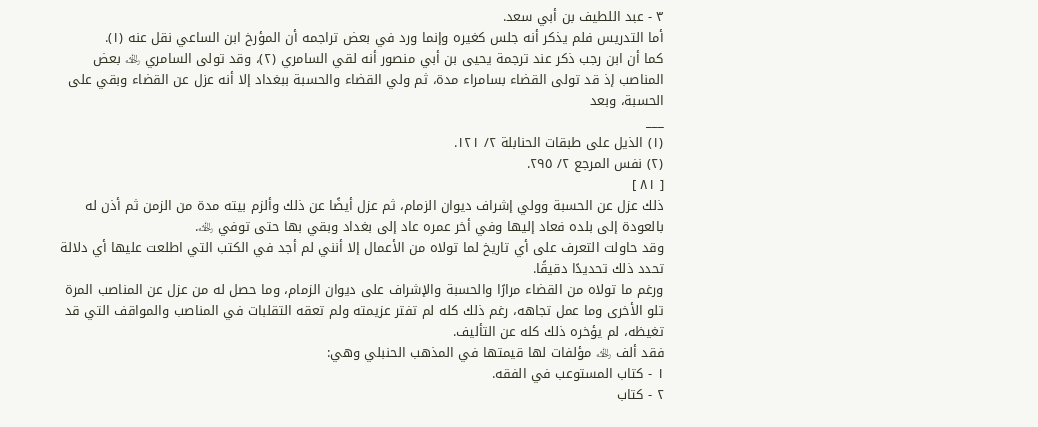٣ - عبد اللطيف بن أبي سعد.
أما التدريس فلم يذكر أنه جلس كغيره وإنما ورد في بعض تراجمه أن المؤرخ ابن الساعي نقل عنه (١).
كما أن ابن رجب ذكر عند ترجمة يحيى بن أبي منصور أنه لقي السامري (٢)، وقد تولى السامري ﵀ بعض المناصب إذ قد تولى القضاء بسامراء مدة، ثم ولي القضاء والحسبة ببغداد إلا أنه عزل عن القضاء وبقي على الحسبة، وبعد
___
(١) الذيل على طبقات الحنابلة ٢/ ١٢١.
(٢) نفس المرجع ٢/ ٢٩٥.
[ ٨١ ]
ذلك عزل عن الحسبة وولي إشراف ديوان الزمام، ثم عزل أيضًا عن ذلك وألزم بيته مدة من الزمن ثم أذن له بالعودة إلى بلده فعاد إليها وفي أخر عمره عاد إلى بغداد وبقي بها حتى توفي ﵀.
وقد حاولت التعرف على أي تاريخ لما تولاه من الأعمال إلا أنني لم أجد في الكتب التي اطلعت عليها أي دلالة تحدد ذلك تحديدًا دقيقًا.
ورغم ما تولاه من القضاء مرارًا والحسبة والإشراف على ديوان الزمام، وما حصل له من عزل عن المناصب المرة تلو الأخرى وما عمل تجاهه، رغم ذلك كله لم تفتر عزيمته ولم تعقه التقلبات في المناصب والمواقف التي قد تغيظه، لم يؤخره ذلك كله عن التأليف.
فقد ألف ﵀ مؤلفات لها قيمتها في المذهب الحنبلي وهي:
١ - كتاب المستوعب في الفقه.
٢ - كتاب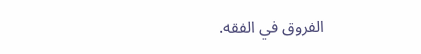الفروق في الفقه.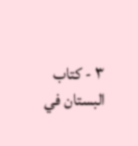٣ - كتاب البستان في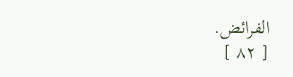الفرائض.
[ ٨٢ ]